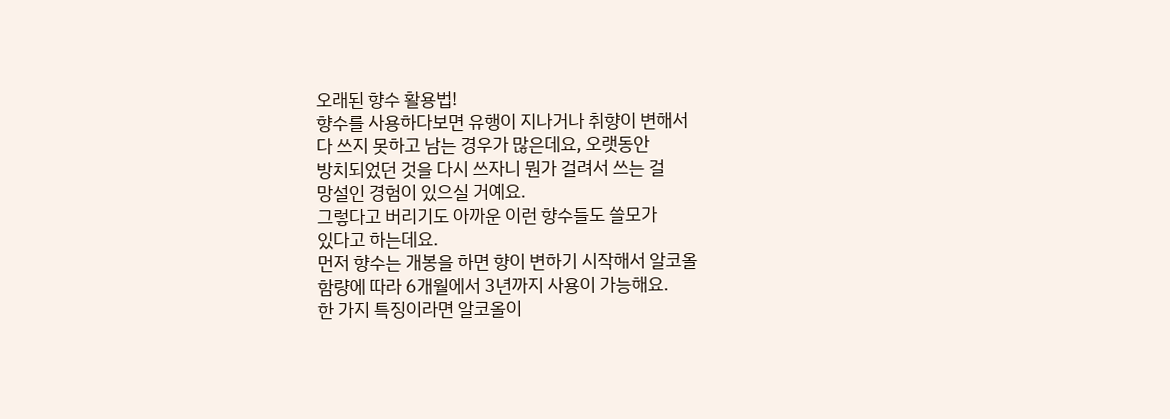오래된 향수 활용법!
향수를 사용하다보면 유행이 지나거나 취향이 변해서
다 쓰지 못하고 남는 경우가 많은데요, 오랫동안
방치되었던 것을 다시 쓰자니 뭔가 걸려서 쓰는 걸
망설인 경험이 있으실 거예요.
그렇다고 버리기도 아까운 이런 향수들도 쓸모가
있다고 하는데요.
먼저 향수는 개봉을 하면 향이 변하기 시작해서 알코올
함량에 따라 6개월에서 3년까지 사용이 가능해요.
한 가지 특징이라면 알코올이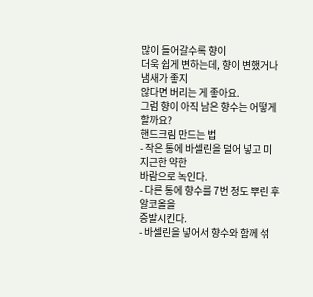많이 들어갈수록 향이
더욱 쉽게 변하는데, 향이 변했거나 냄새가 좋지
않다면 버리는 게 좋아요.
그럼 향이 아직 남은 향수는 어떻게 할까요?
핸드크림 만드는 법
- 작은 통에 바셀린을 덜어 넣고 미지근한 약한
바람으로 녹인다.
- 다른 통에 향수를 7번 정도 뿌린 후 알코올을
증발시킨다.
- 바셀린을 넣어서 향수와 함께 섞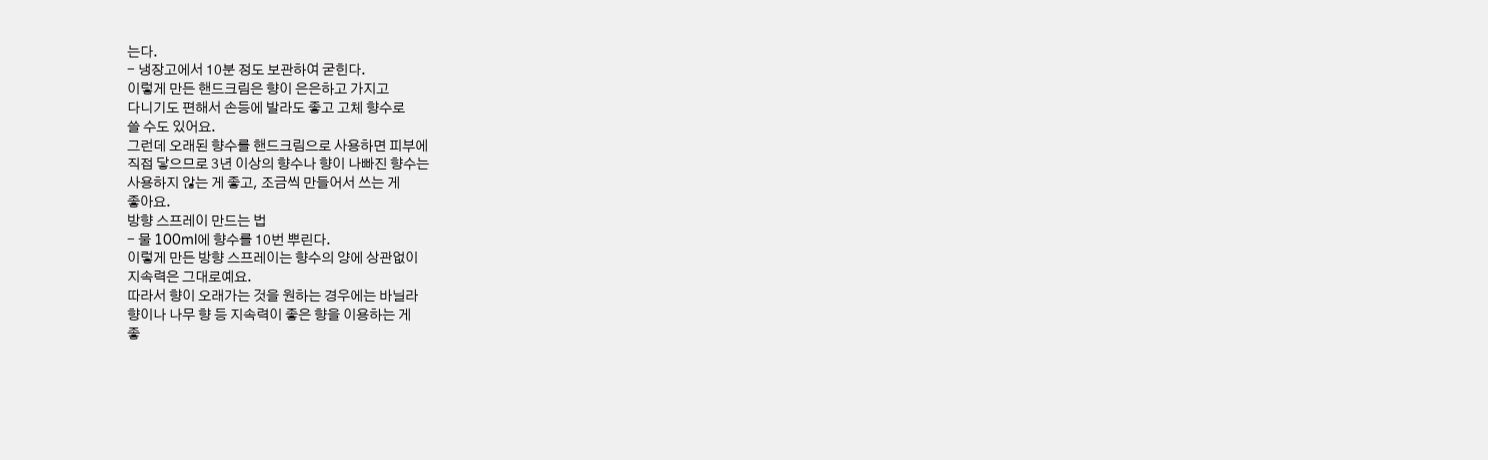는다.
- 냉장고에서 10분 정도 보관하여 굳힌다.
이렇게 만든 핸드크림은 향이 은은하고 가지고
다니기도 편해서 손등에 발라도 좋고 고체 향수로
쓸 수도 있어요.
그런데 오래된 향수를 핸드크림으로 사용하면 피부에
직접 닿으므로 3년 이상의 향수나 향이 나빠진 향수는
사용하지 않는 게 좋고, 조금씩 만들어서 쓰는 게
좋아요.
방향 스프레이 만드는 법
- 물 100ml에 향수를 10번 뿌린다.
이렇게 만든 방향 스프레이는 향수의 양에 상관없이
지속력은 그대로예요.
따라서 향이 오래가는 것을 원하는 경우에는 바닐라
향이나 나무 향 등 지속력이 좋은 향을 이용하는 게
좋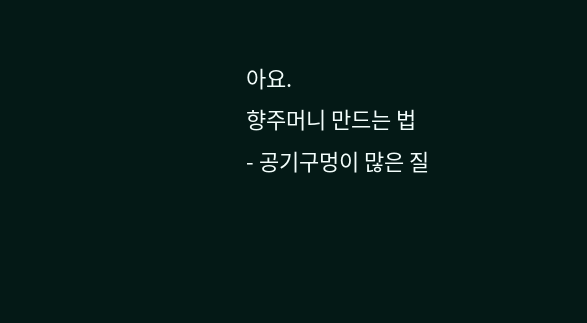아요.
향주머니 만드는 법
- 공기구멍이 많은 질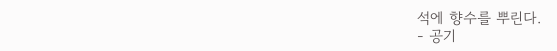석에 향수를 뿌린다.
- 공기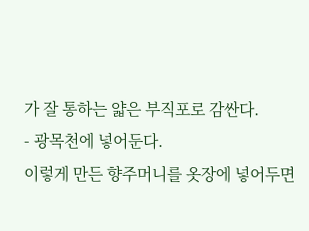가 잘 통하는 얇은 부직포로 감싼다.
- 광목천에 넣어둔다.
이렇게 만든 향주머니를 옷장에 넣어두면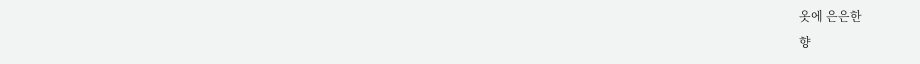옷에 은은한
향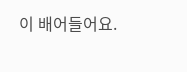이 배어들어요.